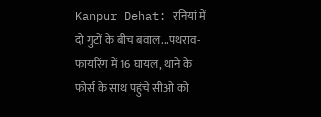Kanpur Dehat: रनियां में दो गुटों के बीच बवाल...पथराव-फायरिंग में 16 घायल, थाने के फोर्स के साथ पहुंचे सीओ को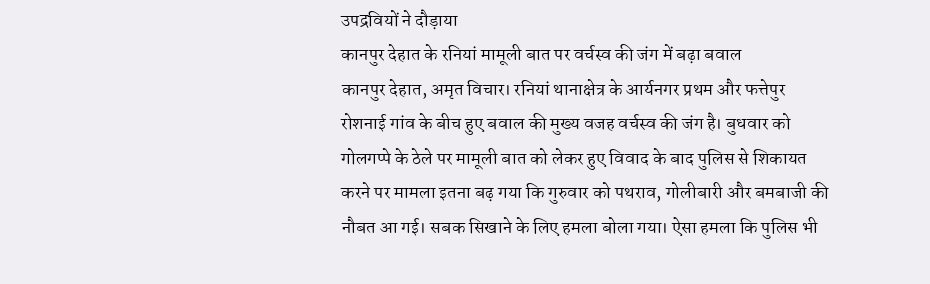उपद्रवियों ने दौड़ाया
कानपुर देहात के रनियां मामूली बात पर वर्चस्व की जंग में बढ़ा बवाल
कानपुर देहात, अमृत विचार। रनियां थानाक्षेत्र के आर्यनगर प्रथम और फत्तेपुर रोशनाई गांव के बीच हुए बवाल की मुख्य वजह वर्चस्व की जंग है। बुधवार को गोलगप्पे के ठेले पर मामूली बात को लेकर हुए विवाद के बाद पुलिस से शिकायत करने पर मामला इतना बढ़ गया कि गुरुवार को पथराव, गोलीबारी और बमबाजी की नौबत आ गई। सबक सिखाने के लिए हमला बोला गया। ऐसा हमला कि पुलिस भी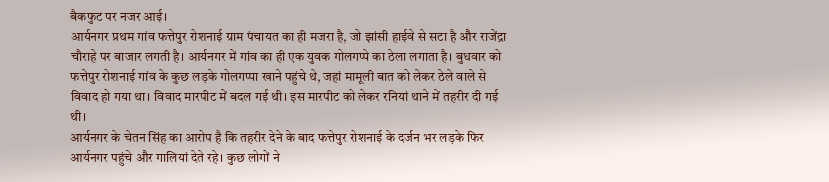बैकफुट पर नजर आई।
आर्यनगर प्रथम गांव फत्तेपुर रोशनाई ग्राम पंचायत का ही मजरा है, जो झांसी हाईवे से सटा है और राजेंद्रा चौराहे पर बाजार लगती है। आर्यनगर में गांव का ही एक युवक गोलगप्पे का ठेला लगाता है। बुधवार को फत्तेपुर रोशनाई गांव के कुछ लड़के गोलगप्पा खाने पहुंचे थे, जहां मामूली बात को लेकर ठेले वाले से विवाद हो गया था। विवाद मारपीट में बदल गई थी। इस मारपीट को लेकर रनियां थाने में तहरीर दी गई थी।
आर्यनगर के चेतन सिंह का आरोप है कि तहरीर देने के बाद फत्तेपुर रोशनाई के दर्जन भर लड़के फिर आर्यनगर पहुंचे और गालियां देते रहे। कुछ लोगों ने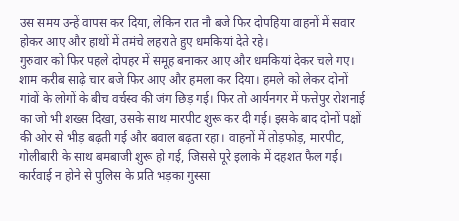उस समय उन्हें वापस कर दिया, लेकिन रात नौ बजे फिर दोपहिया वाहनों में सवार होकर आए और हाथों में तमंचे लहराते हुए धमकियां देते रहे।
गुरुवार को फिर पहले दोपहर में समूह बनाकर आए और धमकियां देकर चले गए। शाम करीब साढ़े चार बजे फिर आए और हमला कर दिया। हमले को लेकर दोनों गांवों के लोगों के बीच वर्चस्व की जंग छिड़ गई। फिर तो आर्यनगर में फत्तेपुर रोशनाई का जो भी शख्स दिखा, उसके साथ मारपीट शुरू कर दी गई। इसके बाद दोनों पक्षों की ओर से भीड़ बढ़ती गई और बवाल बढ़ता रहा। वाहनों में तोड़फोड़, मारपीट, गोलीबारी के साथ बमबाजी शुरू हो गई, जिससे पूरे इलाके में दहशत फैल गई।
कार्रवाई न होने से पुलिस के प्रति भड़का गुस्सा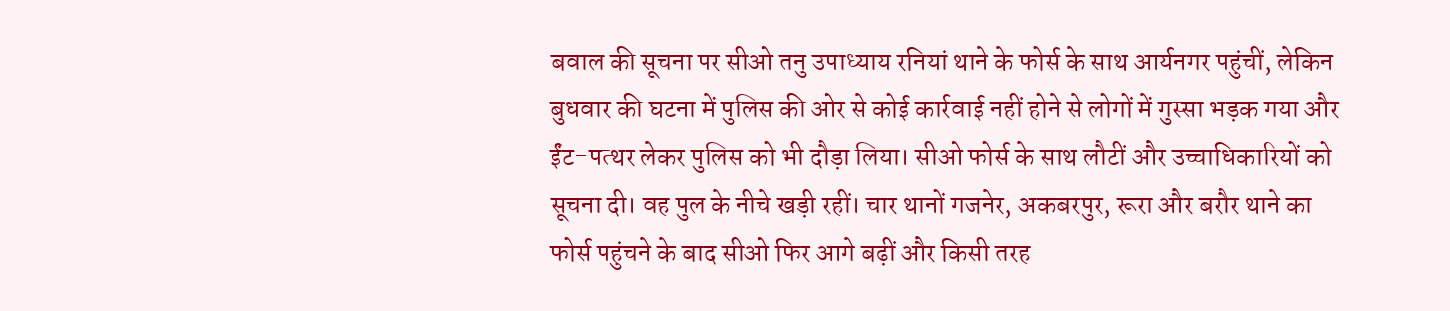बवाल की सूचना पर सीओ तनु उपाध्याय रनियां थाने के फोर्स के साथ आर्यनगर पहुंचीं, लेकिन बुधवार की घटना में पुलिस की ओर से कोई कार्रवाई नहीं होने से लोगों में गुस्सा भड़क गया और ईंट-पत्थर लेकर पुलिस को भी दौड़ा लिया। सीओ फोर्स के साथ लौटीं और उच्चाधिकारियों को सूचना दी। वह पुल के नीचे खड़ी रहीं। चार थानों गजनेर, अकबरपुर, रूरा और बरौर थाने का फोर्स पहुंचने के बाद सीओ फिर आगे बढ़ीं और किसी तरह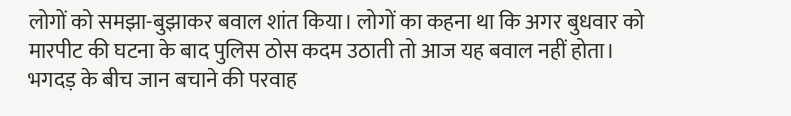लोगों को समझा-बुझाकर बवाल शांत किया। लोगों का कहना था कि अगर बुधवार को मारपीट की घटना के बाद पुलिस ठोस कदम उठाती तो आज यह बवाल नहीं होता।
भगदड़ के बीच जान बचाने की परवाह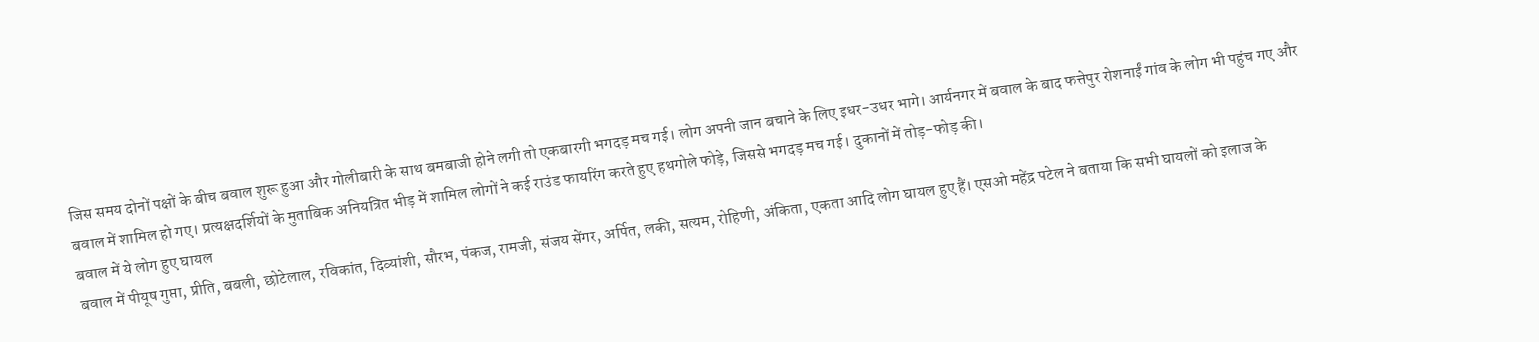जिस समय दोनों पक्षों के बीच बवाल शुरू हुआ और गोलीबारी के साथ बमबाजी होने लगी तो एकबारगी भगदड़ मच गई। लोग अपनी जान बचाने के लिए इधर-उधर भागे। आर्यनगर में बवाल के बाद फत्तेपुर रोशनाईं गांव के लोग भी पहुंच गए और बवाल में शामिल हो गए। प्रत्यक्षदर्शियों के मुताबिक अनियत्रित भीड़ में शामिल लोगों ने कई राउंड फायरिंग करते हुए हथगोले फोड़े, जिससे भगदड़ मच गई। दुकानों में तोड़-फोड़ की।
बवाल में ये लोग हुए घायल
बवाल में पीयूष गुप्ता, प्रीति, बबली, छोटेलाल, रविकांत, दिव्यांशी, सौरभ, पंकज, रामजी, संजय सेंगर, अर्पित, लकी, सत्यम, रोहिणी, अंकिता, एकता आदि लोग घायल हुए हैं। एसओ महेंद्र पटेल ने बताया कि सभी घायलों को इलाज के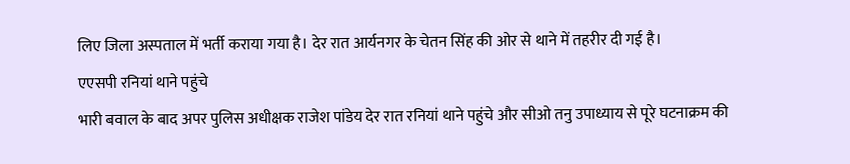लिए जिला अस्पताल में भर्ती कराया गया है। देर रात आर्यनगर के चेतन सिंह की ओर से थाने में तहरीर दी गई है।
एएसपी रनियां थाने पहुंचे
भारी बवाल के बाद अपर पुलिस अधीक्षक राजेश पांडेय देर रात रनियां थाने पहुंचे और सीओ तनु उपाध्याय से पूरे घटनाक्रम की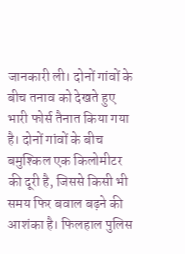जानकारी ली। दोनों गांवों के बीच तनाव को देखते हुए भारी फोर्स तैनात किया गया है। दोनों गांवों के बीच बमुश्किल एक किलोमीटर की दूरी है, जिससे किसी भी समय फिर बवाल बढ़ने की आशंका है। फिलहाल पुलिस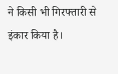ने किसी भी गिरफ्तारी से इंकार किया है।